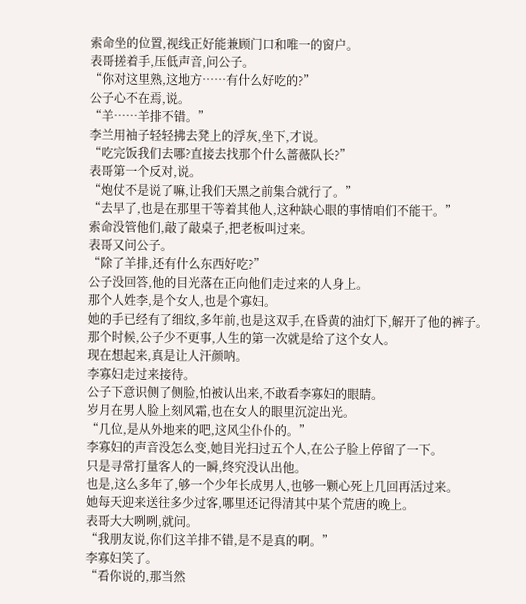索命坐的位置,视线正好能兼顾门口和唯一的窗户。
表哥搓着手,压低声音,问公子。
“你对这里熟,这地方……有什么好吃的?”
公子心不在焉,说。
“羊……羊排不错。”
李兰用袖子轻轻拂去凳上的浮灰,坐下,才说。
“吃完饭我们去哪?直接去找那个什么蔷薇队长?”
表哥第一个反对,说。
“炮仗不是说了嘛,让我们天黑之前集合就行了。”
“去早了,也是在那里干等着其他人,这种缺心眼的事情咱们不能干。”
索命没管他们,敲了敲桌子,把老板叫过来。
表哥又问公子。
“除了羊排,还有什么东西好吃?”
公子没回答,他的目光落在正向他们走过来的人身上。
那个人姓李,是个女人,也是个寡妇。
她的手已经有了细纹,多年前,也是这双手,在昏黄的油灯下,解开了他的裤子。
那个时候,公子少不更事,人生的第一次就是给了这个女人。
现在想起来,真是让人汗颜呐。
李寡妇走过来接待。
公子下意识侧了侧脸,怕被认出来,不敢看李寡妇的眼睛。
岁月在男人脸上刻风霜,也在女人的眼里沉淀出光。
“几位,是从外地来的吧,这风尘仆仆的。”
李寡妇的声音没怎么变,她目光扫过五个人,在公子脸上停留了一下。
只是寻常打量客人的一瞬,终究没认出他。
也是,这么多年了,够一个少年长成男人,也够一颗心死上几回再活过来。
她每天迎来送往多少过客,哪里还记得清其中某个荒唐的晚上。
表哥大大咧咧,就问。
“我朋友说,你们这羊排不错,是不是真的啊。”
李寡妇笑了。
“看你说的,那当然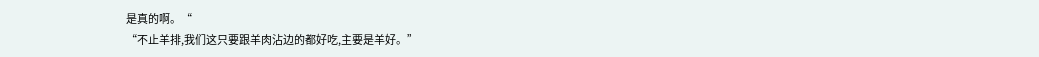是真的啊。“
“不止羊排,我们这只要跟羊肉沾边的都好吃,主要是羊好。”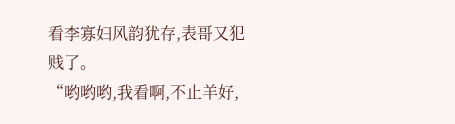看李寡妇风韵犹存,表哥又犯贱了。
“哟哟哟,我看啊,不止羊好,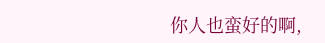你人也蛮好的啊,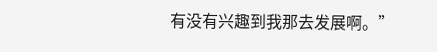有没有兴趣到我那去发展啊。”